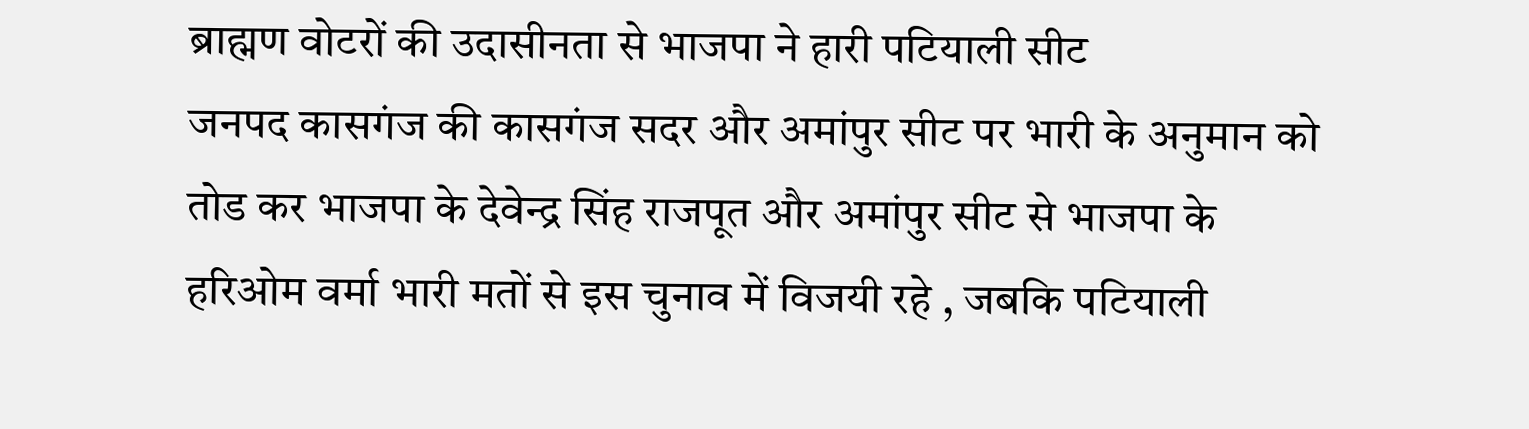ब्राह्मण वोटरों की उदासीनता से भाजपा ने हारी पटियाली सीट
जनपद कासगंज की कासगंज सदर और अमांपुर सीट पर भारी के अनुमान को तोड कर भाजपा के देवेन्द्र सिंह राजपूत और अमांपुर सीट से भाजपा के हरिओम वर्मा भारी मतों से इस चुनाव में विजयी रहे , जबकि पटियाली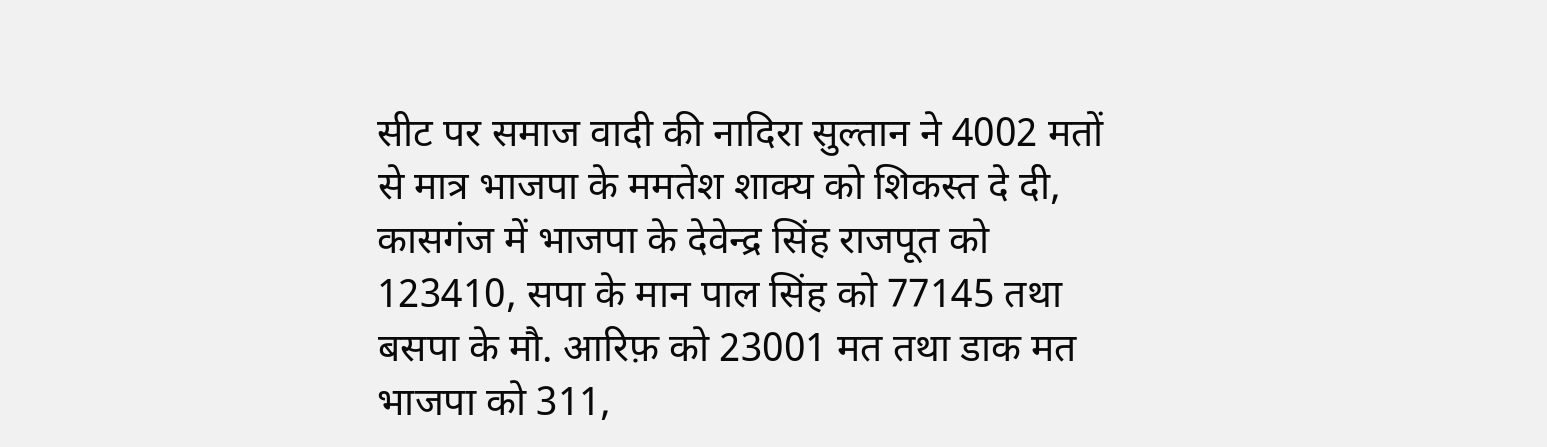सीट पर समाज वादी की नादिरा सुल्तान ने 4002 मतों से मात्र भाजपा के ममतेश शाक्य को शिकस्त दे दी, कासगंज में भाजपा के देवेन्द्र सिंह राजपूत को 123410, सपा के मान पाल सिंह को 77145 तथा बसपा के मौ. आरिफ़ को 23001 मत तथा डाक मत भाजपा को 311,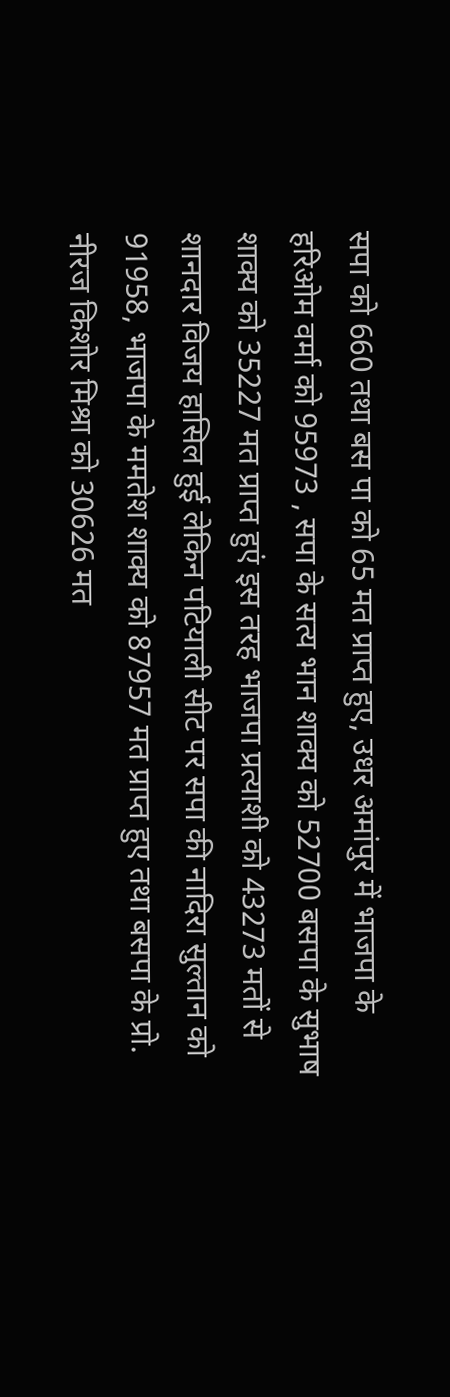सपा को 660 तथा बस पा को 65 मत प्राप्त हुए, उधर अमांपुर में भाजपा के हरिओम वर्मा को 95973 , सपा के सत्य भान शाक्य को 52700 बसपा के सुभाष शाक्य को 35227 मत प्राप्त हुएं इस तरह भाजपा प्रत्याशी को 43273 मतों से शानदार विजय हासिल हुई लेकिन पटियाली सीट पर सपा की नादिरा सुल्तान को 91958, भाजपा के ममतेश शाक्य को 87957 मत प्राप्त हुए तथा बसपा के प्रो. नीरज किशोर मिश्रा को 30626 मत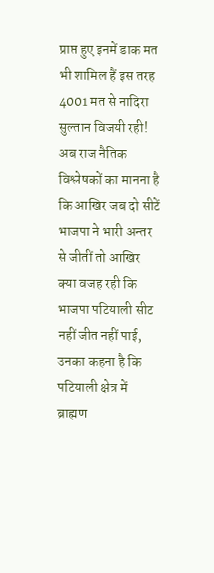प्राप्त हुए इनमें डाक मत भी शामिल हैं इस तरह 4001 मत से नादिरा सुल्तान विजयी रही! अब राज नैतिक विश्लेषकों का मानना है कि आखिर जब दो सीटें भाजपा ने भारी अन्तर से जीतीं तो आखिर क्या वजह रही कि भाजपा पटियाली सीट नहीं जीत नहीं पाई, उनका कहना है कि पटियाली क्षेत्र में ब्राह्मण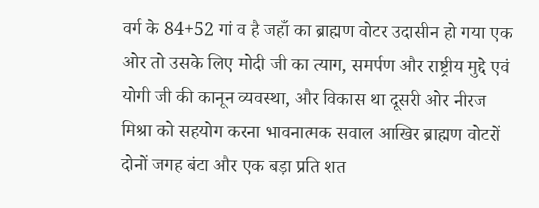वर्ग के 84+52 गां व है जहाँ का ब्राह्मण वोटर उदासीन हो गया एक ओर तो उसके लिए मोदी जी का त्याग, समर्पण और राष्ट्रीय मुद्दे एवं योगी जी की कानून व्यवस्था, और विकास था दूसरी ओर नीरज मिश्रा को सहयोग करना भावनात्मक सवाल आखिर ब्राह्मण वोटरों दोनों जगह बंटा और एक बड़ा प्रति शत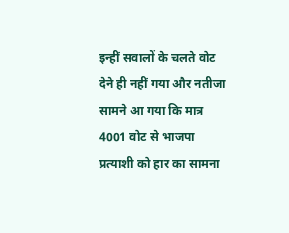इन्हीं सवालों के चलते वोट देने ही नहीं गया और नतीजा सामने आ गया कि मात्र 4001 वोट से भाजपा प्रत्याशी को हार का सामना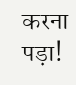करना पड़ा!